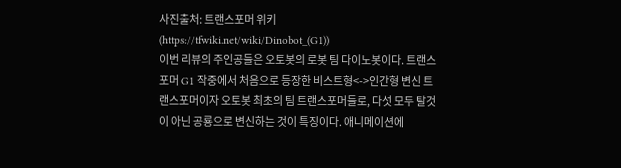사진출처: 트랜스포머 위키(https://tfwiki.net/wiki/Dinobot_(G1))
이번 리뷰의 주인공들은 오토봇의 로봇 팀 다이노봇이다. 트랜스포머 G1 작중에서 처음으로 등장한 비스트형<->인간형 변신 트랜스포머이자 오토봇 최초의 팀 트랜스포머들로, 다섯 모두 탈것이 아닌 공룡으로 변신하는 것이 특징이다. 애니메이션에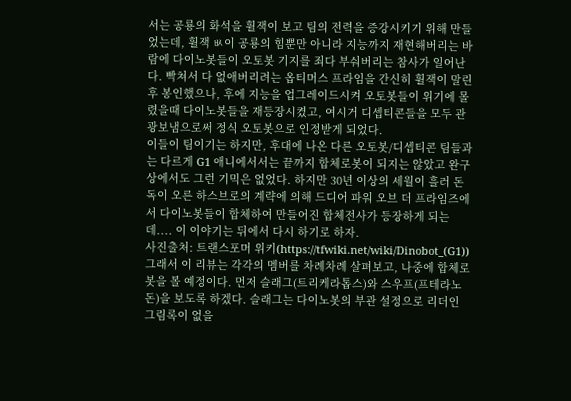서는 공룡의 화석을 휠잭이 보고 팀의 전력을 증강시키기 위해 만들었는데, 휠잭 ㅄ이 공룡의 힘뿐만 아니라 지능까지 재현해버리는 바람에 다이노봇들이 오토봇 기지를 죄다 부숴버리는 참사가 일어난다. 빡쳐서 다 없애버리려는 옵티머스 프라임을 간신히 휠잭이 말린 후 봉인했으나, 후에 지능을 업그레이드시켜 오토봇들이 위기에 몰렸을때 다이노봇들을 재등장시켰고, 여시거 디셉티콘들을 모두 관광보냄으로써 정식 오토봇으로 인정받게 되었다.
이들이 팀이기는 하지만, 후대에 나온 다른 오토봇/디셉티콘 팀들과는 다르게 G1 애니에서서는 끝까지 합체로봇이 되지는 않았고 완구상에서도 그런 기믹은 없었다. 하지만 30년 이상의 세월이 흘러 돈독이 오른 하스브로의 계략에 의해 드디어 파워 오브 더 프라임즈에서 다이노봇들이 합체하여 만들어진 합체전사가 등장하게 되는데.... 이 이야기는 뒤에서 다시 하기로 하자.
사진출처: 트랜스포머 위키(https://tfwiki.net/wiki/Dinobot_(G1))
그래서 이 리뷰는 각각의 멤버를 차례차례 살펴보고, 나중에 합체로봇을 볼 예정이다. 먼저 슬래그(트리케라톱스)와 스우프(프테라노돈)을 보도록 하겠다. 슬래그는 다이노봇의 부관 설정으로 리더인 그림록이 없을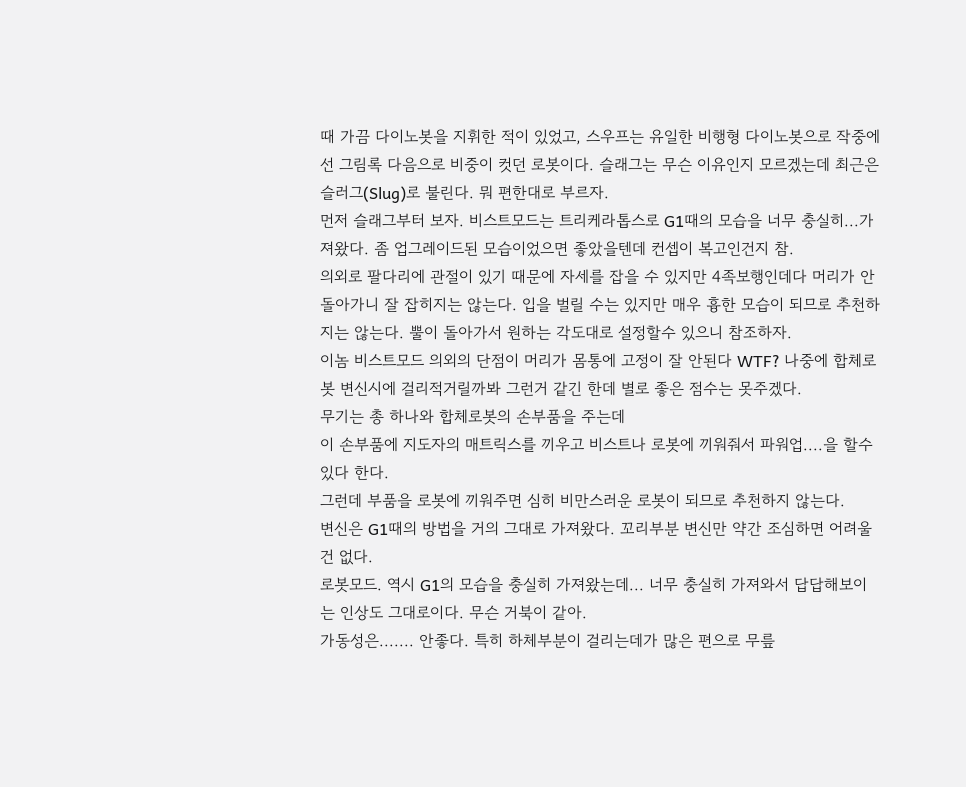때 가끔 다이노봇을 지휘한 적이 있었고, 스우프는 유일한 비행형 다이노봇으로 작중에선 그림록 다음으로 비중이 컷던 로봇이다. 슬래그는 무슨 이유인지 모르겠는데 최근은 슬러그(Slug)로 불린다. 뭐 편한대로 부르자.
먼저 슬래그부터 보자. 비스트모드는 트리케라톱스로 G1때의 모습을 너무 충실히...가져왔다. 좀 업그레이드된 모습이었으면 좋았을텐데 컨셉이 복고인건지 참.
의외로 팔다리에 관절이 있기 때문에 자세를 잡을 수 있지만 4족보행인데다 머리가 안돌아가니 잘 잡히지는 않는다. 입을 벌릴 수는 있지만 매우 흉한 모습이 되므로 추천하지는 않는다. 뿔이 돌아가서 원하는 각도대로 설정할수 있으니 참조하자.
이놈 비스트모드 의외의 단점이 머리가 몸통에 고정이 잘 안된다 WTF? 나중에 합체로봇 변신시에 걸리적거릴까봐 그런거 같긴 한데 별로 좋은 점수는 못주겠다.
무기는 총 하나와 합체로봇의 손부품을 주는데
이 손부품에 지도자의 매트릭스를 끼우고 비스트나 로봇에 끼워줘서 파워업....을 할수 있다 한다.
그런데 부품을 로봇에 끼워주면 심히 비만스러운 로봇이 되므로 추천하지 않는다.
변신은 G1때의 방법을 거의 그대로 가져왔다. 꼬리부분 변신만 약간 조심하면 어려울건 없다.
로봇모드. 역시 G1의 모습을 충실히 가져왔는데... 너무 충실히 가져와서 답답해보이는 인상도 그대로이다. 무슨 거북이 같아.
가동성은....... 안좋다. 특히 하체부분이 걸리는데가 많은 편으로 무릎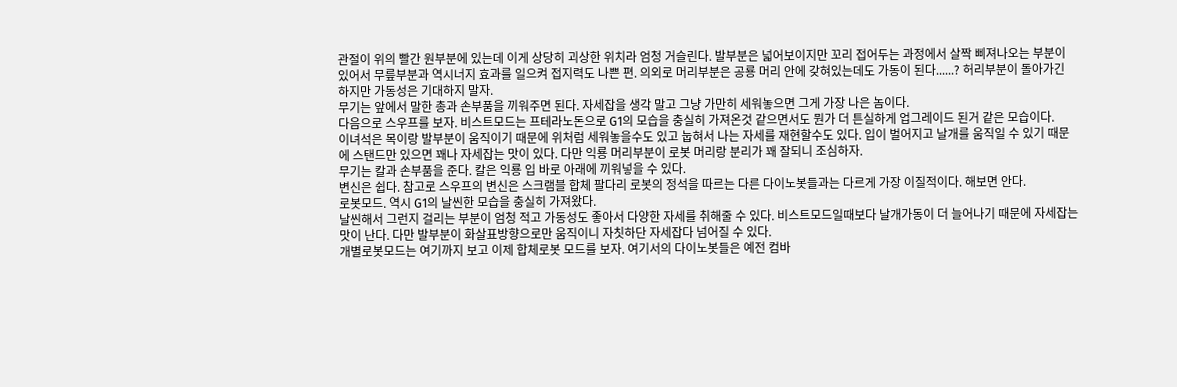관절이 위의 빨간 원부분에 있는데 이게 상당히 괴상한 위치라 엄청 거슬린다. 발부분은 넓어보이지만 꼬리 접어두는 과정에서 살짝 삐져나오는 부분이 있어서 무릎부분과 역시너지 효과를 일으켜 접지력도 나쁜 편. 의외로 머리부분은 공룡 머리 안에 갖혀있는데도 가동이 된다......? 허리부분이 돌아가긴 하지만 가동성은 기대하지 말자.
무기는 앞에서 말한 총과 손부품을 끼워주면 된다. 자세잡을 생각 말고 그냥 가만히 세워놓으면 그게 가장 나은 놈이다.
다음으로 스우프를 보자. 비스트모드는 프테라노돈으로 G1의 모습을 충실히 가져온것 같으면서도 뭔가 더 튼실하게 업그레이드 된거 같은 모습이다.
이녀석은 목이랑 발부분이 움직이기 때문에 위처럼 세워놓을수도 있고 눕혀서 나는 자세를 재현할수도 있다. 입이 벌어지고 날개를 움직일 수 있기 때문에 스탠드만 있으면 꽤나 자세잡는 맛이 있다. 다만 익룡 머리부분이 로봇 머리랑 분리가 꽤 잘되니 조심하자.
무기는 칼과 손부품을 준다. 칼은 익룡 입 바로 아래에 끼워넣을 수 있다.
변신은 쉽다. 참고로 스우프의 변신은 스크램블 합체 팔다리 로봇의 정석을 따르는 다른 다이노봇들과는 다르게 가장 이질적이다. 해보면 안다.
로봇모드. 역시 G1의 날씬한 모습을 충실히 가져왔다.
날씬해서 그런지 걸리는 부분이 엄청 적고 가동성도 좋아서 다양한 자세를 취해줄 수 있다. 비스트모드일때보다 날개가동이 더 늘어나기 때문에 자세잡는 맛이 난다. 다만 발부분이 화살표방향으로만 움직이니 자칫하단 자세잡다 넘어질 수 있다.
개별로봇모드는 여기까지 보고 이제 합체로봇 모드를 보자. 여기서의 다이노봇들은 예전 컴바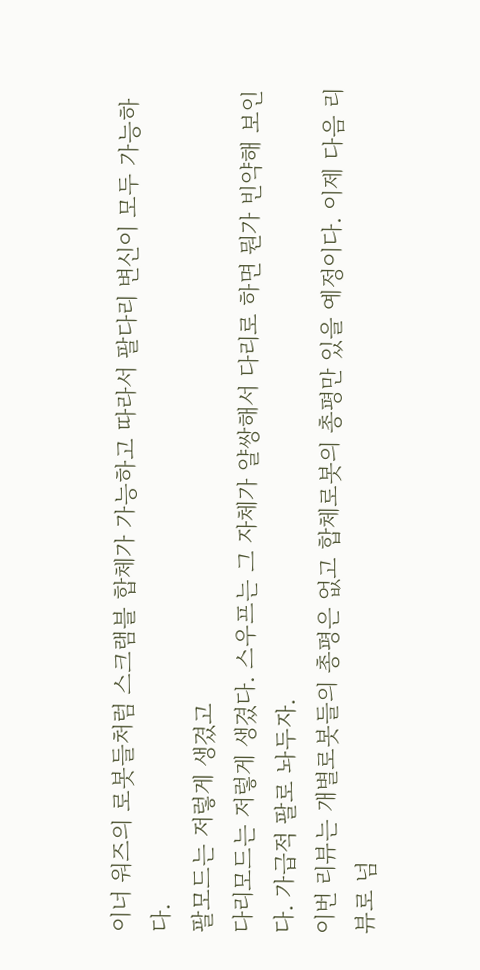이너 워즈의 로봇들처럼 스크램블 합체가 가능하고 따라서 팔다리 변신이 모두 가능하다.
팔모드는 저렇게 생겼고
다리모드는 저렇게 생겼다. 스우프는 그 자체가 얄쌍해서 다리로 하면 뭔가 빈약해 보인다. 가급적 팔로 놔두자.
이번 리뷰는 개별로봇들의 총평은 없고 합체로봇의 총평만 있을 예정이다. 이제 다음 리뷰로 넘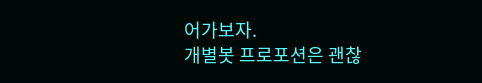어가보자.
개별봇 프로포션은 괜찮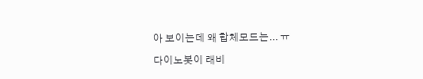아 보이는데 왜 합체모드는... ㅠ
다이노봇이 래비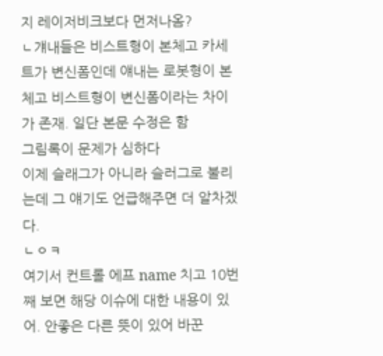지 레이저비크보다 먼저나옴?
ㄴ걔내들은 비스트형이 본체고 카세트가 변신폼인데 얘내는 로봇형이 본체고 비스트형이 변신폼이라는 차이가 존재. 일단 본문 수정은 함
그림록이 문제가 심하다
이제 슬래그가 아니라 슬러그로 불리는데 그 얘기도 언급해주면 더 알차겠다.
ㄴㅇㅋ
여기서 컨트롤 에프 name 치고 10번째 보면 해당 이슈에 대한 내용이 있어. 안좋은 다른 뜻이 있어 바꾼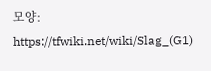모양:
https://tfwiki.net/wiki/Slag_(G1)